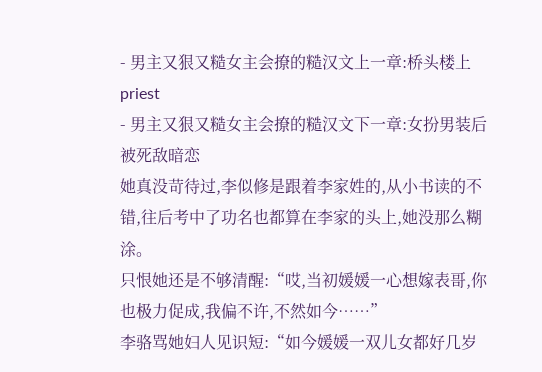- 男主又狠又糙女主会撩的糙汉文上一章:桥头楼上 priest
- 男主又狠又糙女主会撩的糙汉文下一章:女扮男装后被死敌暗恋
她真没苛待过,李似修是跟着李家姓的,从小书读的不错,往后考中了功名也都算在李家的头上,她没那么糊涂。
只恨她还是不够清醒:“哎,当初媛媛一心想嫁表哥,你也极力促成,我偏不许,不然如今……”
李骆骂她妇人见识短:“如今媛媛一双儿女都好几岁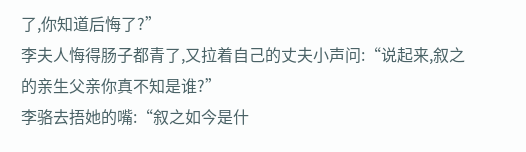了,你知道后悔了?”
李夫人悔得肠子都青了,又拉着自己的丈夫小声问:“说起来,叙之的亲生父亲你真不知是谁?”
李骆去捂她的嘴:“叙之如今是什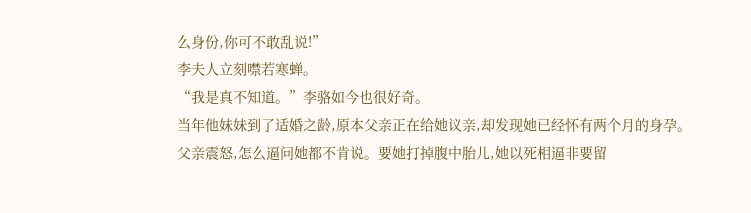么身份,你可不敢乱说!”
李夫人立刻噤若寒蝉。
“我是真不知道。”李骆如今也很好奇。
当年他妹妹到了适婚之龄,原本父亲正在给她议亲,却发现她已经怀有两个月的身孕。
父亲震怒,怎么逼问她都不肯说。要她打掉腹中胎儿,她以死相逼非要留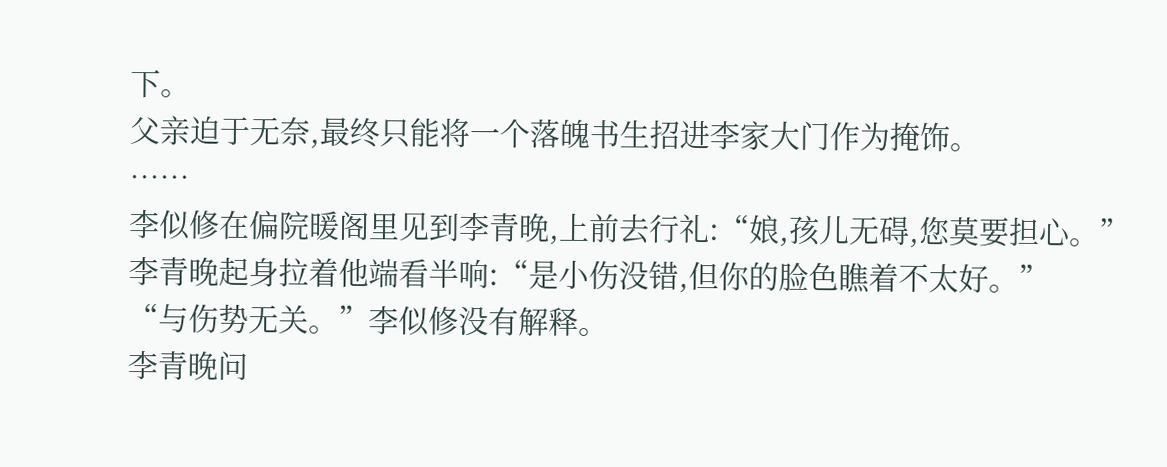下。
父亲迫于无奈,最终只能将一个落魄书生招进李家大门作为掩饰。
……
李似修在偏院暖阁里见到李青晚,上前去行礼:“娘,孩儿无碍,您莫要担心。”
李青晚起身拉着他端看半响:“是小伤没错,但你的脸色瞧着不太好。”
“与伤势无关。”李似修没有解释。
李青晚问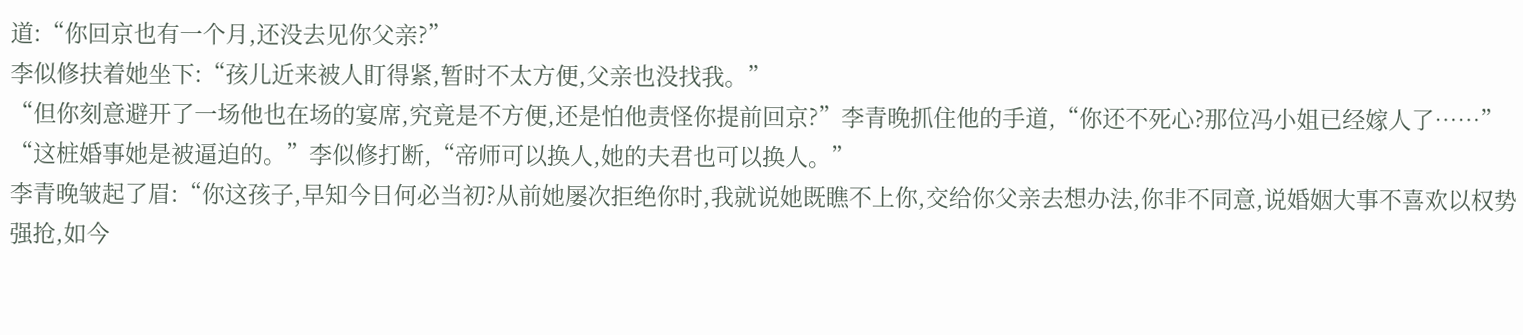道:“你回京也有一个月,还没去见你父亲?”
李似修扶着她坐下:“孩儿近来被人盯得紧,暂时不太方便,父亲也没找我。”
“但你刻意避开了一场他也在场的宴席,究竟是不方便,还是怕他责怪你提前回京?”李青晚抓住他的手道,“你还不死心?那位冯小姐已经嫁人了……”
“这桩婚事她是被逼迫的。”李似修打断,“帝师可以换人,她的夫君也可以换人。”
李青晚皱起了眉:“你这孩子,早知今日何必当初?从前她屡次拒绝你时,我就说她既瞧不上你,交给你父亲去想办法,你非不同意,说婚姻大事不喜欢以权势强抢,如今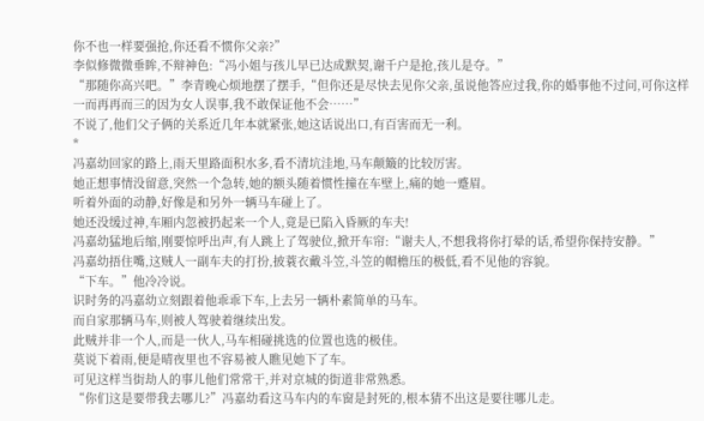你不也一样要强抢,你还看不惯你父亲?”
李似修微微垂眸,不辩神色:“冯小姐与孩儿早已达成默契,谢千户是抢,孩儿是夺。”
“那随你高兴吧。”李青晚心烦地摆了摆手,“但你还是尽快去见你父亲,虽说他答应过我,你的婚事他不过问,可你这样一而再再而三的因为女人误事,我不敢保证他不会……”
不说了,他们父子俩的关系近几年本就紧张,她这话说出口,有百害而无一利。
*
冯嘉幼回家的路上,雨天里路面积水多,看不清坑洼地,马车颠簸的比较厉害。
她正想事情没留意,突然一个急转,她的额头随着惯性撞在车壁上,痛的她一蹙眉。
听着外面的动静,好像是和另外一辆马车碰上了。
她还没缓过神,车厢内忽被扔起来一个人,竟是已陷入昏厥的车夫!
冯嘉幼猛地后缩,刚要惊呼出声,有人跳上了驾驶位,掀开车帘:“谢夫人,不想我将你打晕的话,希望你保持安静。”
冯嘉幼捂住嘴,这贼人一副车夫的打扮,披蓑衣戴斗笠,斗笠的帽檐压的极低,看不见他的容貌。
“下车。”他冷冷说。
识时务的冯嘉幼立刻跟着他乖乖下车,上去另一辆朴素简单的马车。
而自家那辆马车,则被人驾驶着继续出发。
此贼并非一个人,而是一伙人,马车相碰挑选的位置也选的极佳。
莫说下着雨,便是晴夜里也不容易被人瞧见她下了车。
可见这样当街劫人的事儿他们常常干,并对京城的街道非常熟悉。
“你们这是要带我去哪儿?”冯嘉幼看这马车内的车窗是封死的,根本猜不出这是要往哪儿走。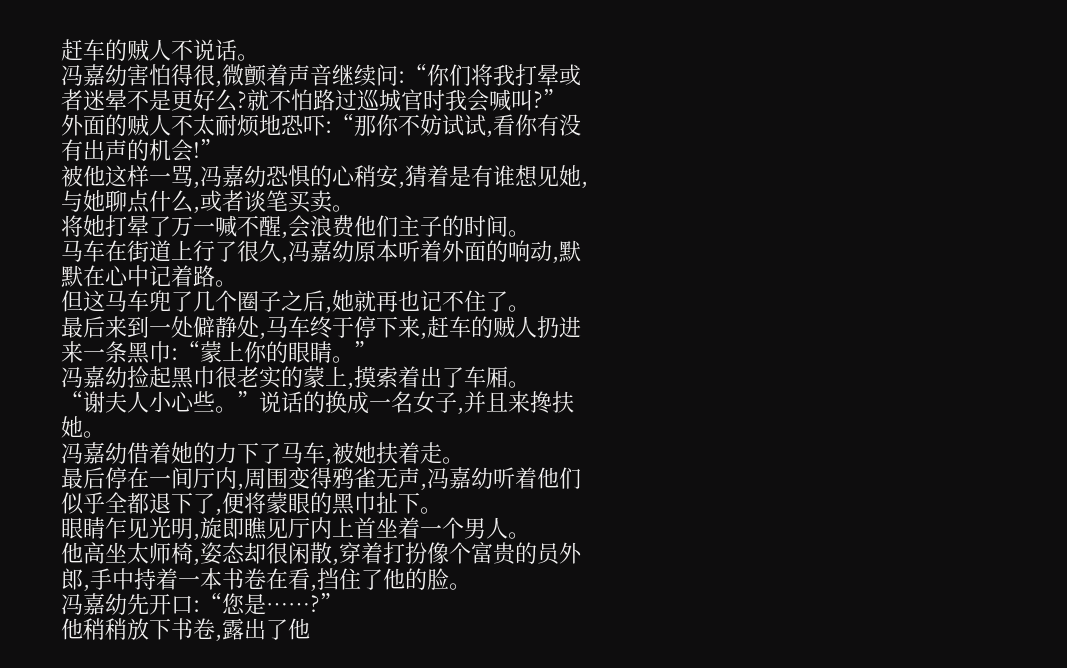赶车的贼人不说话。
冯嘉幼害怕得很,微颤着声音继续问:“你们将我打晕或者迷晕不是更好么?就不怕路过巡城官时我会喊叫?”
外面的贼人不太耐烦地恐吓:“那你不妨试试,看你有没有出声的机会!”
被他这样一骂,冯嘉幼恐惧的心稍安,猜着是有谁想见她,与她聊点什么,或者谈笔买卖。
将她打晕了万一喊不醒,会浪费他们主子的时间。
马车在街道上行了很久,冯嘉幼原本听着外面的响动,默默在心中记着路。
但这马车兜了几个圈子之后,她就再也记不住了。
最后来到一处僻静处,马车终于停下来,赶车的贼人扔进来一条黑巾:“蒙上你的眼睛。”
冯嘉幼捡起黑巾很老实的蒙上,摸索着出了车厢。
“谢夫人小心些。”说话的换成一名女子,并且来搀扶她。
冯嘉幼借着她的力下了马车,被她扶着走。
最后停在一间厅内,周围变得鸦雀无声,冯嘉幼听着他们似乎全都退下了,便将蒙眼的黑巾扯下。
眼睛乍见光明,旋即瞧见厅内上首坐着一个男人。
他高坐太师椅,姿态却很闲散,穿着打扮像个富贵的员外郎,手中持着一本书卷在看,挡住了他的脸。
冯嘉幼先开口:“您是……?”
他稍稍放下书卷,露出了他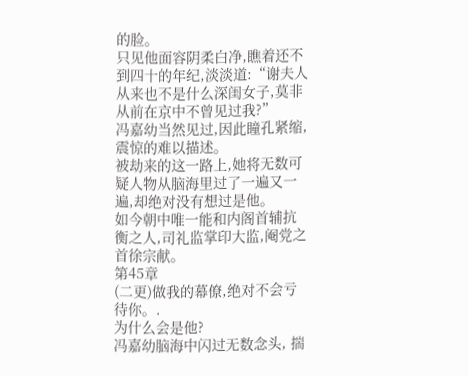的脸。
只见他面容阴柔白净,瞧着还不到四十的年纪,淡淡道:“谢夫人从来也不是什么深闺女子,莫非从前在京中不曾见过我?”
冯嘉幼当然见过,因此瞳孔紧缩,震惊的难以描述。
被劫来的这一路上,她将无数可疑人物从脑海里过了一遍又一遍,却绝对没有想过是他。
如今朝中唯一能和内阁首辅抗衡之人,司礼监掌印大监,阉党之首徐宗献。
第45章
(二更)做我的幕僚,绝对不会亏待你。.
为什么会是他?
冯嘉幼脑海中闪过无数念头, 揣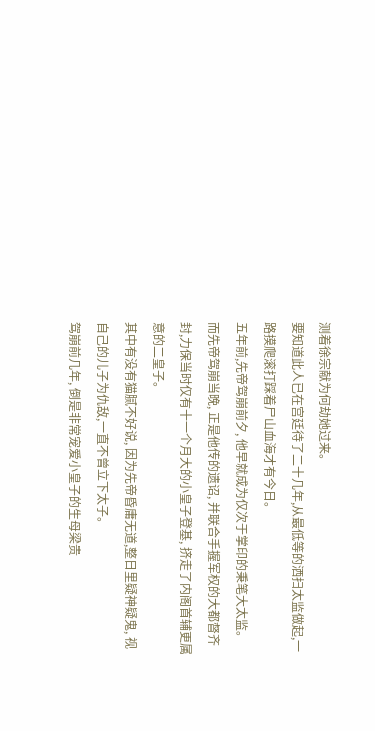测着徐宗献为何劫她过来。
要知道此人已在宫廷待了二十几年,从最低等的洒扫太监做起,一路摸爬滚打踩着尸山血海才有今日。
五年前,先帝驾崩前夕, 他早就成为仅次于掌印的秉笔大太监。
而先帝驾崩当晚, 正是他传的遗诏, 并联合手握军权的大都督齐封,力保当时仅有十一个月大的小皇子登基, 挤走了内阁首辅更属意的二皇子。
其中有没有猫腻不好说, 因为先帝昏庸无道,整日里疑神疑鬼, 视自己的儿子为仇敌,一直不曾立下太子。
驾崩前几年, 倒是非常宠爱小皇子的生母梁贵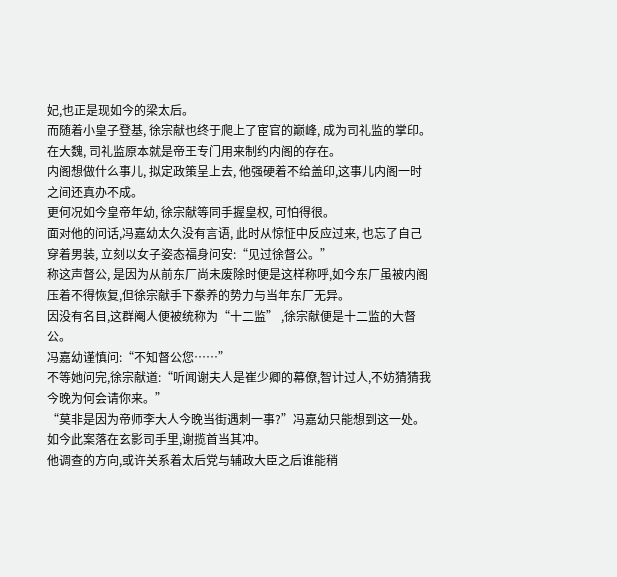妃,也正是现如今的梁太后。
而随着小皇子登基, 徐宗献也终于爬上了宦官的巅峰, 成为司礼监的掌印。
在大魏, 司礼监原本就是帝王专门用来制约内阁的存在。
内阁想做什么事儿, 拟定政策呈上去, 他强硬着不给盖印,这事儿内阁一时之间还真办不成。
更何况如今皇帝年幼, 徐宗献等同手握皇权, 可怕得很。
面对他的问话,冯嘉幼太久没有言语, 此时从惊怔中反应过来, 也忘了自己穿着男装, 立刻以女子姿态福身问安:“见过徐督公。”
称这声督公, 是因为从前东厂尚未废除时便是这样称呼,如今东厂虽被内阁压着不得恢复,但徐宗献手下豢养的势力与当年东厂无异。
因没有名目,这群阉人便被统称为“十二监” ,徐宗献便是十二监的大督公。
冯嘉幼谨慎问:“不知督公您……”
不等她问完,徐宗献道:“听闻谢夫人是崔少卿的幕僚,智计过人,不妨猜猜我今晚为何会请你来。”
“莫非是因为帝师李大人今晚当街遇刺一事?”冯嘉幼只能想到这一处。
如今此案落在玄影司手里,谢揽首当其冲。
他调查的方向,或许关系着太后党与辅政大臣之后谁能稍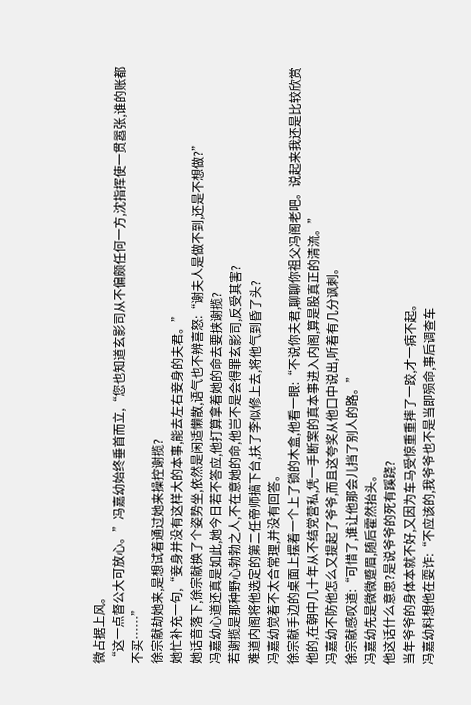微占据上风。
“这一点督公大可放心。”冯嘉幼始终垂首而立,“您也知道玄影司从不偏颇任何一方,沈指挥使一贯嚣张,谁的账都不买……”
徐宗献劫她来,是想试着通过她来操控谢揽?
她忙补充一句,“妾身并没有这样大的本事,能去左右妾身的夫君。”
她话音落下,徐宗献换了个姿势坐,依然是闲适懒散,语气也不辨喜怒:“谢夫人是做不到,还是不想做?”
冯嘉幼心道还真是如此,她今日若不答应,他打算拿着她的命去要挟谢揽?
若谢揽是那种野心勃勃之人,不在意她的命,他岂不是会得罪玄影司,反受其害?
难道内阁将他选定的第二任帝师搞下台,扶了李似修上去,将他气到昏了头?
冯嘉幼觉着不太合常理,并没有回答。
徐宗献手边的桌面上摆着一个上了锁的木盒,他看一眼:“不说你夫君,聊聊你祖父冯阁老吧。说起来我还是比较欣赏他的,在朝中几十年从不结党营私,凭一手断案的真本事进入内阁,算是股真正的清流。”
冯嘉幼不防他怎么又提起了爷爷,而且这夸奖从他口中说出,听着有几分讽刺。
徐宗献感叹道:“可惜了,谁让他那会儿挡了别人的路。”
冯嘉幼先是微微蹙眉,随后霍然抬头。
他这话什么意思?是说爷爷的死有蹊跷?
当年爷爷的身体本就不好,又因为车马受惊重重摔了一跤,才一病不起。
冯嘉幼料想他在耍诈:“不应该的,我爷爷也不是当即殒命,事后调查车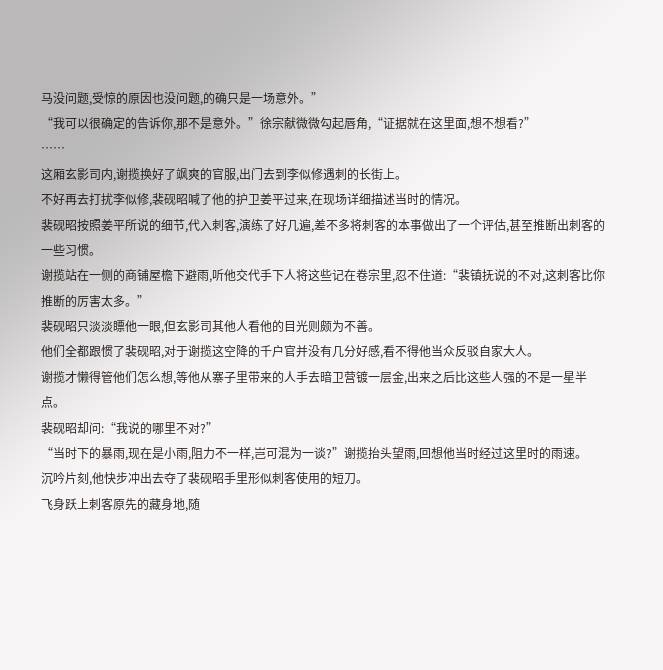马没问题,受惊的原因也没问题,的确只是一场意外。”
“我可以很确定的告诉你,那不是意外。”徐宗献微微勾起唇角,“证据就在这里面,想不想看?”
……
这厢玄影司内,谢揽换好了飒爽的官服,出门去到李似修遇刺的长街上。
不好再去打扰李似修,裴砚昭喊了他的护卫姜平过来,在现场详细描述当时的情况。
裴砚昭按照姜平所说的细节,代入刺客,演练了好几遍,差不多将刺客的本事做出了一个评估,甚至推断出刺客的一些习惯。
谢揽站在一侧的商铺屋檐下避雨,听他交代手下人将这些记在卷宗里,忍不住道:“裴镇抚说的不对,这刺客比你推断的厉害太多。”
裴砚昭只淡淡瞟他一眼,但玄影司其他人看他的目光则颇为不善。
他们全都跟惯了裴砚昭,对于谢揽这空降的千户官并没有几分好感,看不得他当众反驳自家大人。
谢揽才懒得管他们怎么想,等他从寨子里带来的人手去暗卫营镀一层金,出来之后比这些人强的不是一星半点。
裴砚昭却问:“我说的哪里不对?”
“当时下的暴雨,现在是小雨,阻力不一样,岂可混为一谈?”谢揽抬头望雨,回想他当时经过这里时的雨速。
沉吟片刻,他快步冲出去夺了裴砚昭手里形似刺客使用的短刀。
飞身跃上刺客原先的藏身地,随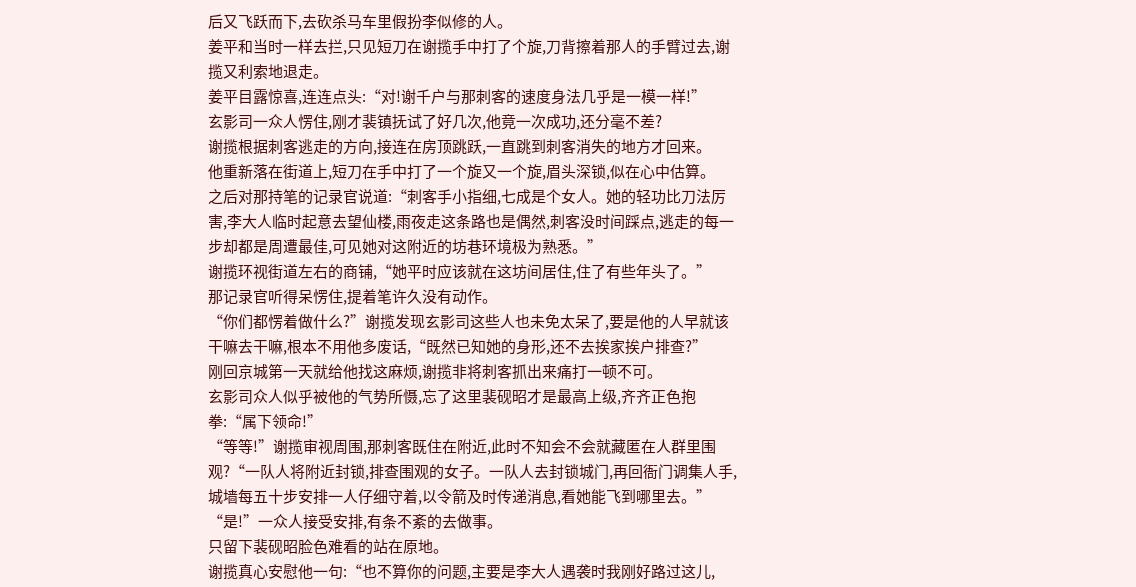后又飞跃而下,去砍杀马车里假扮李似修的人。
姜平和当时一样去拦,只见短刀在谢揽手中打了个旋,刀背擦着那人的手臂过去,谢揽又利索地退走。
姜平目露惊喜,连连点头:“对!谢千户与那刺客的速度身法几乎是一模一样!”
玄影司一众人愣住,刚才裴镇抚试了好几次,他竟一次成功,还分毫不差?
谢揽根据刺客逃走的方向,接连在房顶跳跃,一直跳到刺客消失的地方才回来。
他重新落在街道上,短刀在手中打了一个旋又一个旋,眉头深锁,似在心中估算。
之后对那持笔的记录官说道:“刺客手小指细,七成是个女人。她的轻功比刀法厉害,李大人临时起意去望仙楼,雨夜走这条路也是偶然,刺客没时间踩点,逃走的每一步却都是周遭最佳,可见她对这附近的坊巷环境极为熟悉。”
谢揽环视街道左右的商铺,“她平时应该就在这坊间居住,住了有些年头了。”
那记录官听得呆愣住,提着笔许久没有动作。
“你们都愣着做什么?”谢揽发现玄影司这些人也未免太呆了,要是他的人早就该干嘛去干嘛,根本不用他多废话,“既然已知她的身形,还不去挨家挨户排查?”
刚回京城第一天就给他找这麻烦,谢揽非将刺客抓出来痛打一顿不可。
玄影司众人似乎被他的气势所慑,忘了这里裴砚昭才是最高上级,齐齐正色抱拳:“属下领命!”
“等等!”谢揽审视周围,那刺客既住在附近,此时不知会不会就藏匿在人群里围观?“一队人将附近封锁,排查围观的女子。一队人去封锁城门,再回衙门调集人手,城墙每五十步安排一人仔细守着,以令箭及时传递消息,看她能飞到哪里去。”
“是!”一众人接受安排,有条不紊的去做事。
只留下裴砚昭脸色难看的站在原地。
谢揽真心安慰他一句:“也不算你的问题,主要是李大人遇袭时我刚好路过这儿,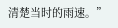清楚当时的雨速。”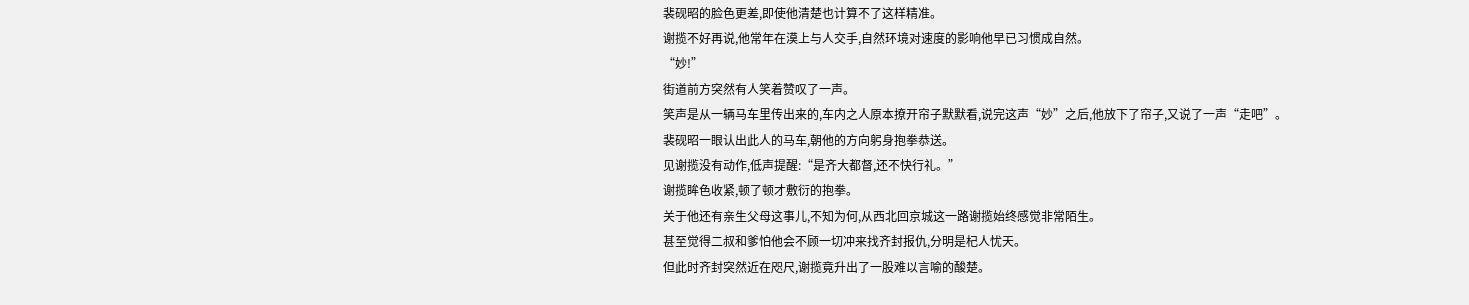裴砚昭的脸色更差,即使他清楚也计算不了这样精准。
谢揽不好再说,他常年在漠上与人交手,自然环境对速度的影响他早已习惯成自然。
“妙!”
街道前方突然有人笑着赞叹了一声。
笑声是从一辆马车里传出来的,车内之人原本撩开帘子默默看,说完这声“妙”之后,他放下了帘子,又说了一声“走吧”。
裴砚昭一眼认出此人的马车,朝他的方向躬身抱拳恭送。
见谢揽没有动作,低声提醒:“是齐大都督,还不快行礼。”
谢揽眸色收紧,顿了顿才敷衍的抱拳。
关于他还有亲生父母这事儿,不知为何,从西北回京城这一路谢揽始终感觉非常陌生。
甚至觉得二叔和爹怕他会不顾一切冲来找齐封报仇,分明是杞人忧天。
但此时齐封突然近在咫尺,谢揽竟升出了一股难以言喻的酸楚。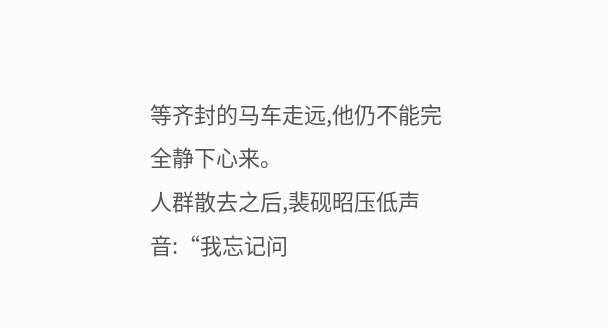等齐封的马车走远,他仍不能完全静下心来。
人群散去之后,裴砚昭压低声音:“我忘记问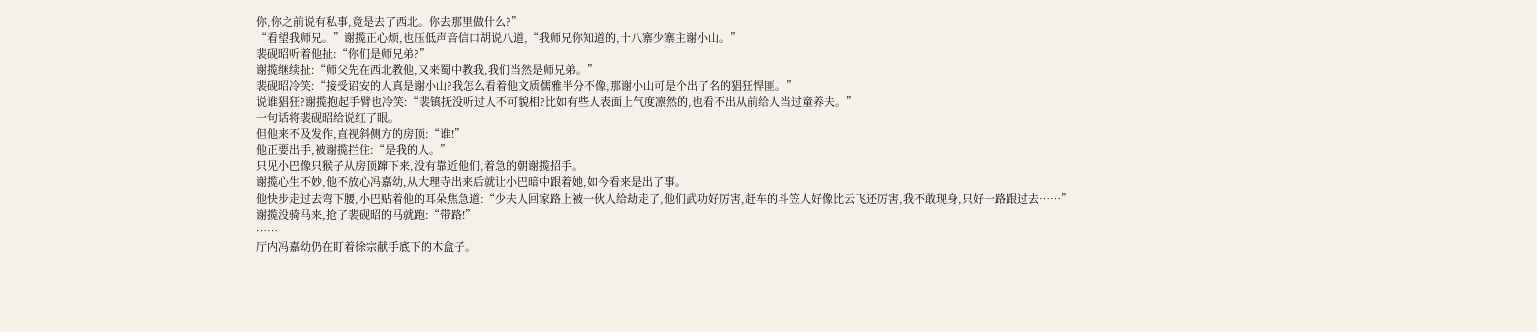你,你之前说有私事,竟是去了西北。你去那里做什么?”
“看望我师兄。”谢揽正心烦,也压低声音信口胡说八道,“我师兄你知道的,十八寨少寨主谢小山。”
裴砚昭听着他扯:“你们是师兄弟?”
谢揽继续扯:“师父先在西北教他,又来蜀中教我,我们当然是师兄弟。”
裴砚昭冷笑:“接受诏安的人真是谢小山?我怎么看着他文质儒雅半分不像,那谢小山可是个出了名的猖狂悍匪。”
说谁猖狂?谢揽抱起手臂也冷笑:“裴镇抚没听过人不可貌相?比如有些人表面上气度凛然的,也看不出从前给人当过童养夫。”
一句话将裴砚昭给说红了眼。
但他来不及发作,直视斜侧方的房顶:“谁!”
他正要出手,被谢揽拦住:“是我的人。”
只见小巴像只猴子从房顶蹿下来,没有靠近他们,着急的朝谢揽招手。
谢揽心生不妙,他不放心冯嘉幼,从大理寺出来后就让小巴暗中跟着她,如今看来是出了事。
他快步走过去弯下腰,小巴贴着他的耳朵焦急道:“少夫人回家路上被一伙人给劫走了,他们武功好厉害,赶车的斗笠人好像比云飞还厉害,我不敢现身,只好一路跟过去……”
谢揽没骑马来,抢了裴砚昭的马就跑:“带路!”
……
厅内冯嘉幼仍在盯着徐宗献手底下的木盒子。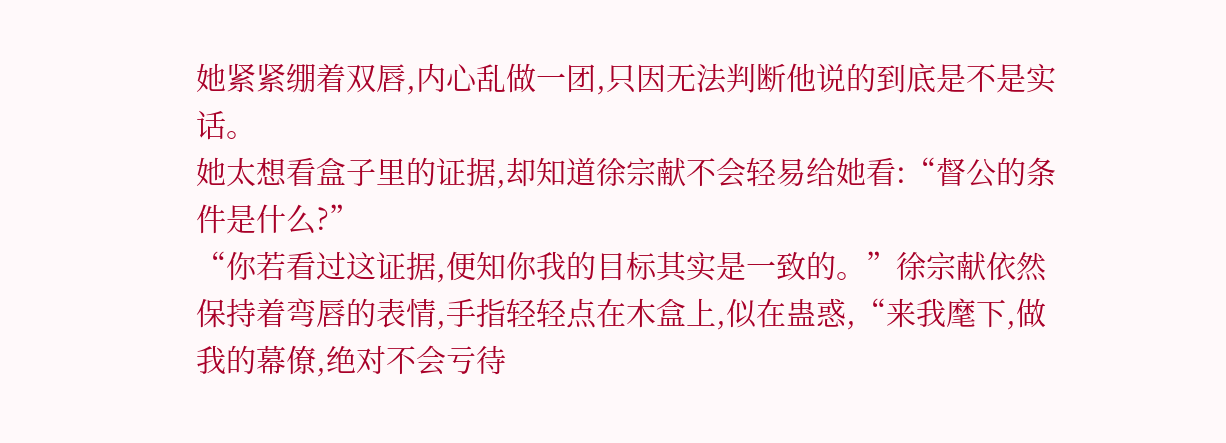她紧紧绷着双唇,内心乱做一团,只因无法判断他说的到底是不是实话。
她太想看盒子里的证据,却知道徐宗献不会轻易给她看:“督公的条件是什么?”
“你若看过这证据,便知你我的目标其实是一致的。”徐宗献依然保持着弯唇的表情,手指轻轻点在木盒上,似在蛊惑,“来我麾下,做我的幕僚,绝对不会亏待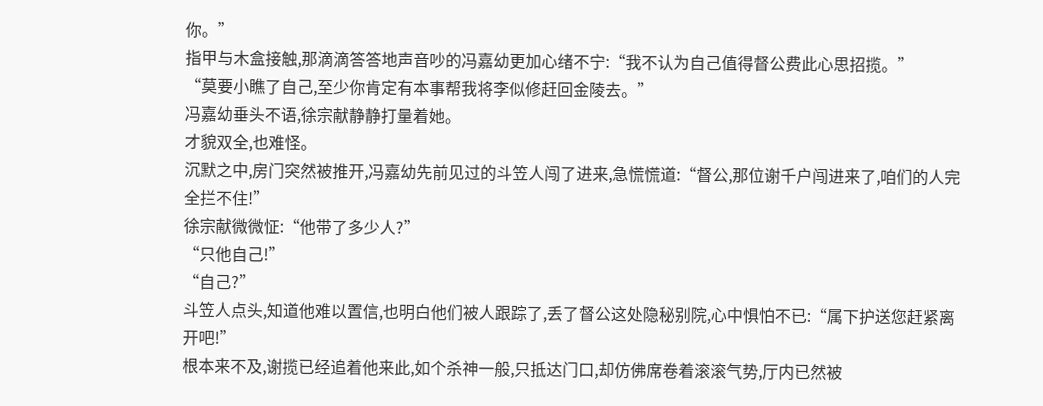你。”
指甲与木盒接触,那滴滴答答地声音吵的冯嘉幼更加心绪不宁:“我不认为自己值得督公费此心思招揽。”
“莫要小瞧了自己,至少你肯定有本事帮我将李似修赶回金陵去。”
冯嘉幼垂头不语,徐宗献静静打量着她。
才貌双全,也难怪。
沉默之中,房门突然被推开,冯嘉幼先前见过的斗笠人闯了进来,急慌慌道:“督公,那位谢千户闯进来了,咱们的人完全拦不住!”
徐宗献微微怔:“他带了多少人?”
“只他自己!”
“自己?”
斗笠人点头,知道他难以置信,也明白他们被人跟踪了,丢了督公这处隐秘别院,心中惧怕不已:“属下护送您赶紧离开吧!”
根本来不及,谢揽已经追着他来此,如个杀神一般,只抵达门口,却仿佛席卷着滚滚气势,厅内已然被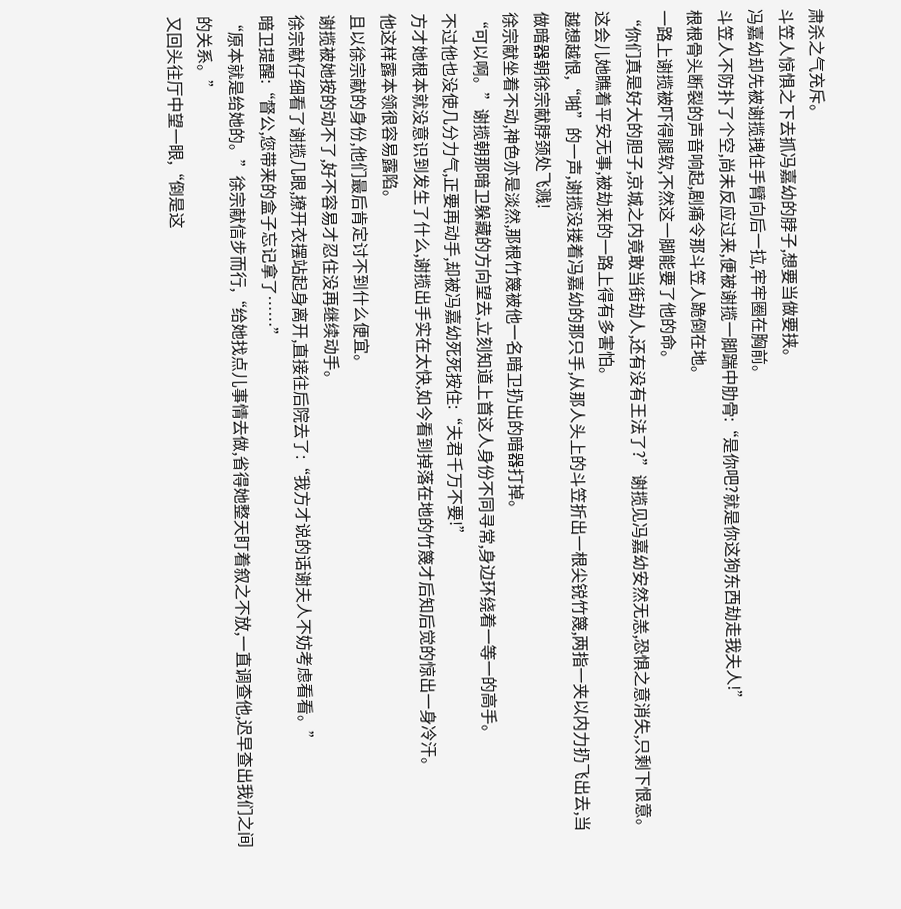肃杀之气充斥。
斗笠人惊惧之下去抓冯嘉幼的脖子,想要当做要挟。
冯嘉幼却先被谢揽拽住手臂向后一拉,牢牢圈在胸前。
斗笠人不防扑了个空,尚未反应过来,便被谢揽一脚踹中肋骨:“是你吧?就是你这狗东西劫走我夫人!”
根根骨头断裂的声音响起,剧痛令那斗笠人跪倒在地。
一路上谢揽被吓得腿软,不然这一脚能要了他的命。
“你们真是好大的胆子,京城之内竟敢当街劫人,还有没有王法了?”谢揽见冯嘉幼安然无恙,恐惧之意消失,只剩下恨意。
这会儿她瞧着平安无事,被劫来的一路上得有多害怕。
越想越恨,“啪”的一声,谢揽没搂着冯嘉幼的那只手,从那人头上的斗笠折出一根尖锐竹篾,两指一夹以内力扔飞出去,当做暗器朝徐宗献脖颈处飞溅!
徐宗献坐着不动,神色亦是淡然,那根竹篾被他一名暗卫扔出的暗器打掉。
“可以啊。”谢揽朝那暗卫躲藏的方向望去,立刻知道上首这人身份不同寻常,身边环绕着一等一的高手。
不过他也没使几分力气,正要再动手,却被冯嘉幼死死按住:“夫君千万不要!”
方才她根本就没意识到发生了什么,谢揽出手实在太快,如今看到掉落在地的竹篾才后知后觉的惊出一身冷汗。
他这样露本领很容易露陷。
且以徐宗献的身份,他们最后肯定讨不到什么便宜。
谢揽被她按的动不了,好不容易才忍住没再继续动手。
徐宗献仔细看了谢揽几眼,撩开衣摆站起身离开,直接往后院去了:“我方才说的话谢夫人不妨考虑看看。”
暗卫提醒:“督公,您带来的盒子忘记拿了……”
“原本就是给她的。”徐宗献信步而行,“给她找点儿事情去做,省得她整天盯着叙之不放,一直调查他,迟早查出我们之间的关系。”
又回头往厅中望一眼,“倒是这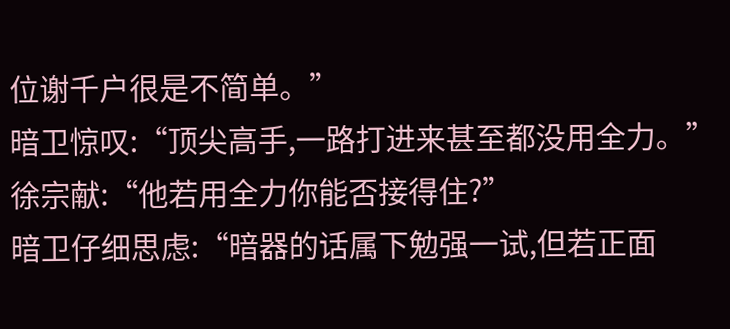位谢千户很是不简单。”
暗卫惊叹:“顶尖高手,一路打进来甚至都没用全力。”
徐宗献:“他若用全力你能否接得住?”
暗卫仔细思虑:“暗器的话属下勉强一试,但若正面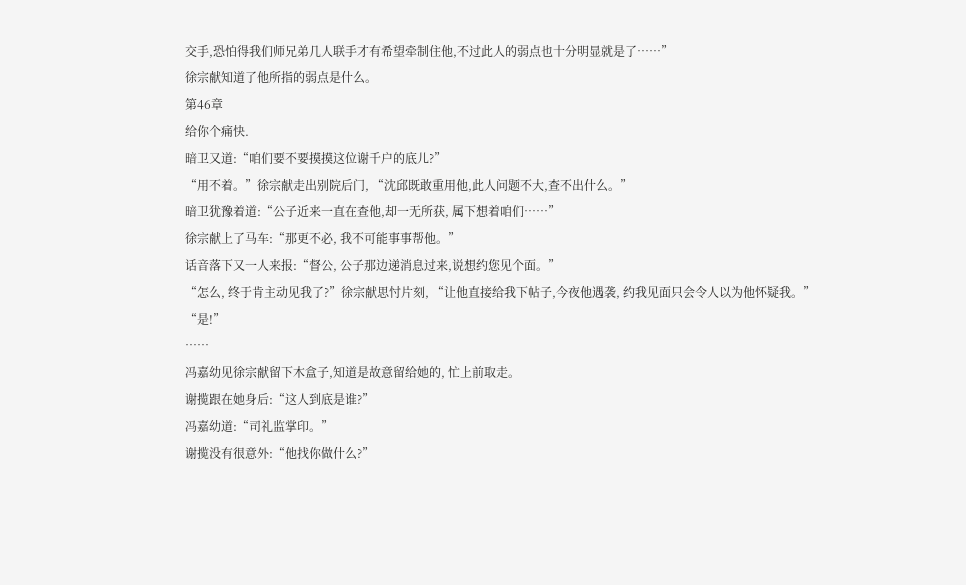交手,恐怕得我们师兄弟几人联手才有希望牵制住他,不过此人的弱点也十分明显就是了……”
徐宗献知道了他所指的弱点是什么。
第46章
给你个痛快.
暗卫又道:“咱们要不要摸摸这位谢千户的底儿?”
“用不着。”徐宗献走出别院后门, “沈邱既敢重用他,此人问题不大,查不出什么。”
暗卫犹豫着道:“公子近来一直在查他,却一无所获, 属下想着咱们……”
徐宗献上了马车:“那更不必, 我不可能事事帮他。”
话音落下又一人来报:“督公, 公子那边递消息过来,说想约您见个面。”
“怎么, 终于肯主动见我了?”徐宗献思忖片刻, “让他直接给我下帖子,今夜他遇袭, 约我见面只会令人以为他怀疑我。”
“是!”
……
冯嘉幼见徐宗献留下木盒子,知道是故意留给她的, 忙上前取走。
谢揽跟在她身后:“这人到底是谁?”
冯嘉幼道:“司礼监掌印。”
谢揽没有很意外:“他找你做什么?”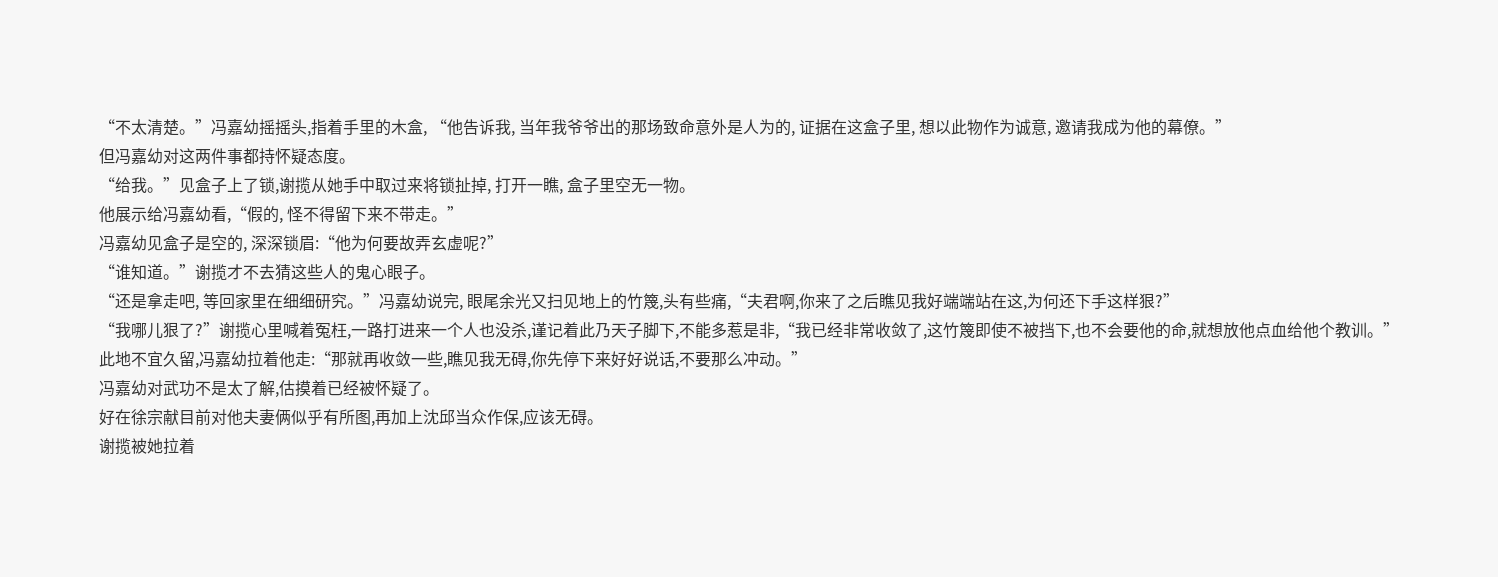“不太清楚。”冯嘉幼摇摇头,指着手里的木盒, “他告诉我, 当年我爷爷出的那场致命意外是人为的, 证据在这盒子里, 想以此物作为诚意, 邀请我成为他的幕僚。”
但冯嘉幼对这两件事都持怀疑态度。
“给我。”见盒子上了锁,谢揽从她手中取过来将锁扯掉, 打开一瞧, 盒子里空无一物。
他展示给冯嘉幼看,“假的, 怪不得留下来不带走。”
冯嘉幼见盒子是空的, 深深锁眉:“他为何要故弄玄虚呢?”
“谁知道。”谢揽才不去猜这些人的鬼心眼子。
“还是拿走吧, 等回家里在细细研究。”冯嘉幼说完, 眼尾余光又扫见地上的竹篾,头有些痛,“夫君啊,你来了之后瞧见我好端端站在这,为何还下手这样狠?”
“我哪儿狠了?”谢揽心里喊着冤枉,一路打进来一个人也没杀,谨记着此乃天子脚下,不能多惹是非,“我已经非常收敛了,这竹篾即使不被挡下,也不会要他的命,就想放他点血给他个教训。”
此地不宜久留,冯嘉幼拉着他走:“那就再收敛一些,瞧见我无碍,你先停下来好好说话,不要那么冲动。”
冯嘉幼对武功不是太了解,估摸着已经被怀疑了。
好在徐宗献目前对他夫妻俩似乎有所图,再加上沈邱当众作保,应该无碍。
谢揽被她拉着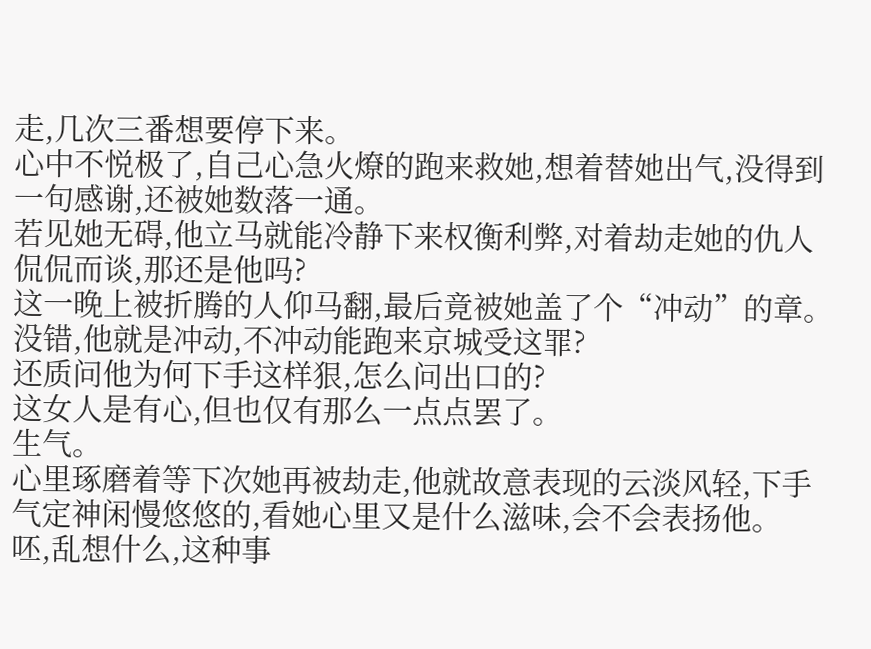走,几次三番想要停下来。
心中不悦极了,自己心急火燎的跑来救她,想着替她出气,没得到一句感谢,还被她数落一通。
若见她无碍,他立马就能冷静下来权衡利弊,对着劫走她的仇人侃侃而谈,那还是他吗?
这一晚上被折腾的人仰马翻,最后竟被她盖了个“冲动”的章。
没错,他就是冲动,不冲动能跑来京城受这罪?
还质问他为何下手这样狠,怎么问出口的?
这女人是有心,但也仅有那么一点点罢了。
生气。
心里琢磨着等下次她再被劫走,他就故意表现的云淡风轻,下手气定神闲慢悠悠的,看她心里又是什么滋味,会不会表扬他。
呸,乱想什么,这种事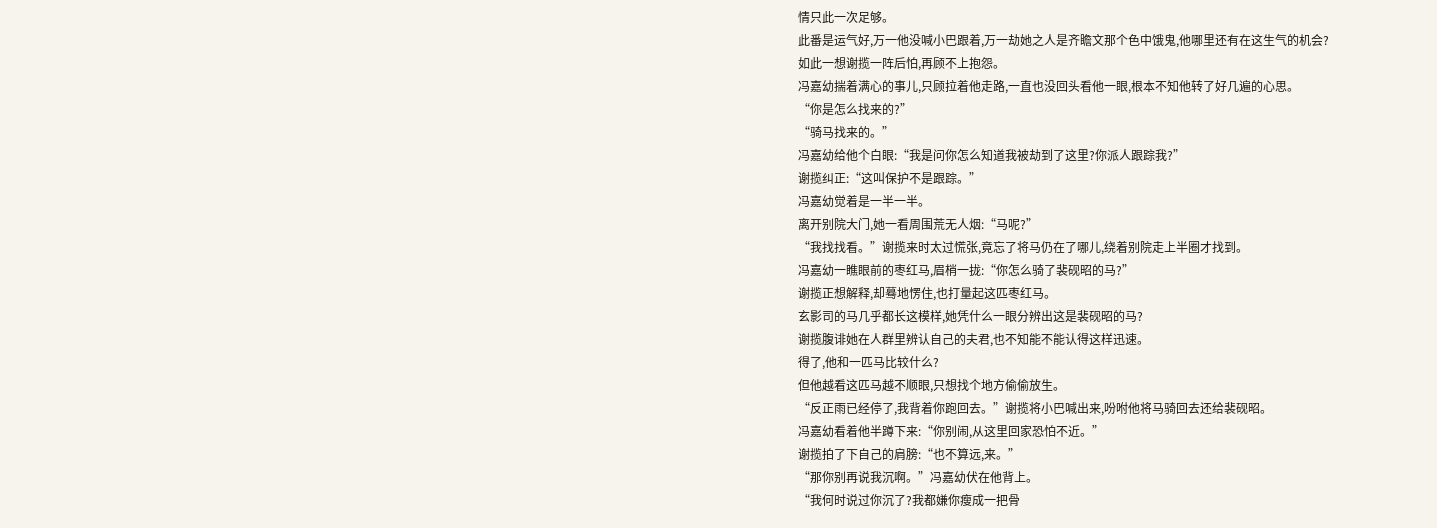情只此一次足够。
此番是运气好,万一他没喊小巴跟着,万一劫她之人是齐瞻文那个色中饿鬼,他哪里还有在这生气的机会?
如此一想谢揽一阵后怕,再顾不上抱怨。
冯嘉幼揣着满心的事儿,只顾拉着他走路,一直也没回头看他一眼,根本不知他转了好几遍的心思。
“你是怎么找来的?”
“骑马找来的。”
冯嘉幼给他个白眼:“我是问你怎么知道我被劫到了这里?你派人跟踪我?”
谢揽纠正:“这叫保护不是跟踪。”
冯嘉幼觉着是一半一半。
离开别院大门,她一看周围荒无人烟:“马呢?”
“我找找看。”谢揽来时太过慌张,竟忘了将马仍在了哪儿,绕着别院走上半圈才找到。
冯嘉幼一瞧眼前的枣红马,眉梢一拢:“你怎么骑了裴砚昭的马?”
谢揽正想解释,却蓦地愣住,也打量起这匹枣红马。
玄影司的马几乎都长这模样,她凭什么一眼分辨出这是裴砚昭的马?
谢揽腹诽她在人群里辨认自己的夫君,也不知能不能认得这样迅速。
得了,他和一匹马比较什么?
但他越看这匹马越不顺眼,只想找个地方偷偷放生。
“反正雨已经停了,我背着你跑回去。”谢揽将小巴喊出来,吩咐他将马骑回去还给裴砚昭。
冯嘉幼看着他半蹲下来:“你别闹,从这里回家恐怕不近。”
谢揽拍了下自己的肩膀:“也不算远,来。”
“那你别再说我沉啊。”冯嘉幼伏在他背上。
“我何时说过你沉了?我都嫌你瘦成一把骨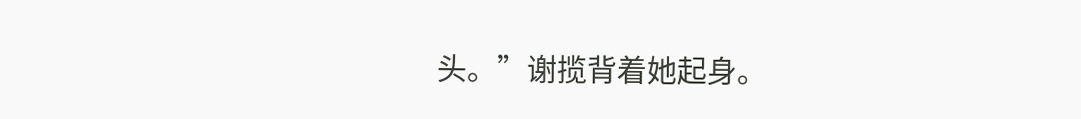头。”谢揽背着她起身。